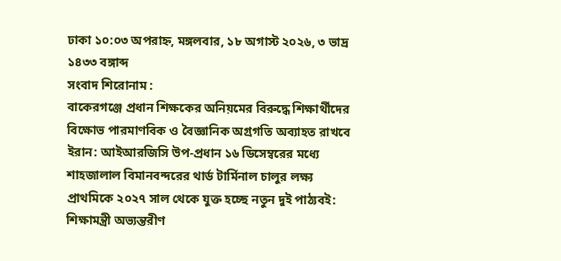ঢাকা ১০:০৩ অপরাহ্ন, মঙ্গলবার, ১৮ অগাস্ট ২০২৬, ৩ ভাদ্র ১৪৩৩ বঙ্গাব্দ
সংবাদ শিরোনাম :
বাকেরগঞ্জে প্রধান শিক্ষকের অনিয়মের বিরুদ্ধে শিক্ষার্থীদের বিক্ষোভ পারমাণবিক ও বৈজ্ঞানিক অগ্রগতি অব্যাহত রাখবে ইরান: আইআরজিসি উপ-প্রধান ১৬ ডিসেম্বরের মধ্যে শাহজালাল বিমানবন্দরের থার্ড টার্মিনাল চালুর লক্ষ্য প্রাথমিকে ২০২৭ সাল থেকে যুক্ত হচ্ছে নতুন দুই পাঠ্যবই: শিক্ষামন্ত্রী অভ্যন্তরীণ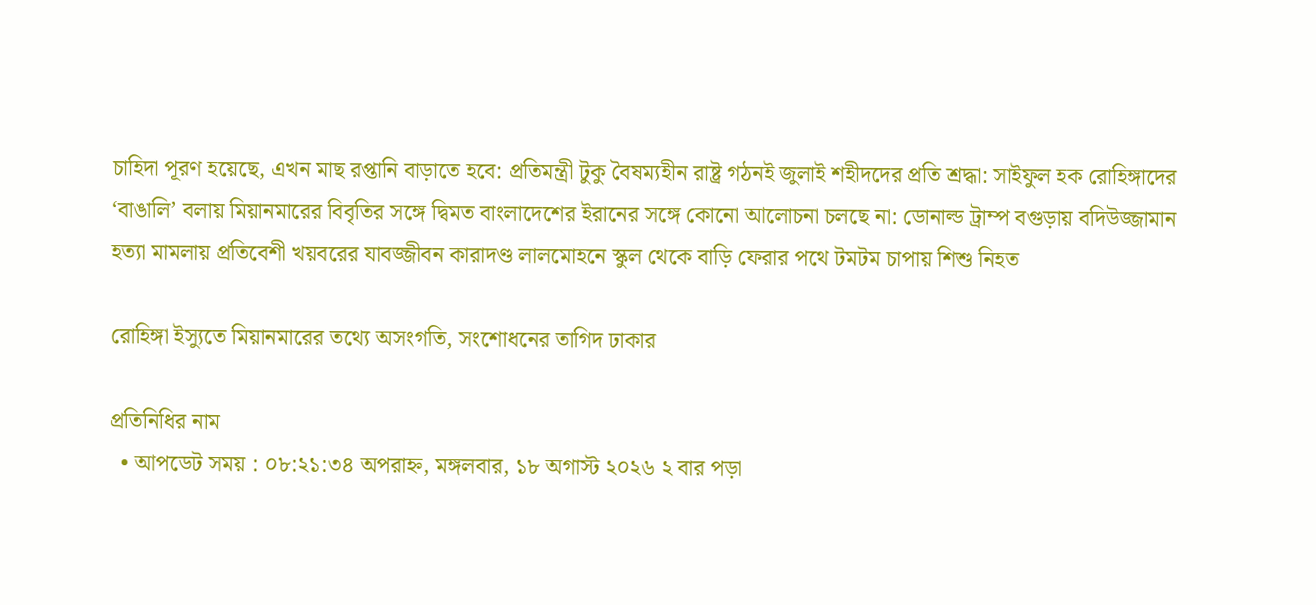চাহিদা পূরণ হয়েছে, এখন মাছ রপ্তানি বাড়াতে হবে: প্রতিমন্ত্রী টুকু বৈষম্যহীন রাষ্ট্র গঠনই জুলাই শহীদদের প্রতি শ্রদ্ধা: সাইফুল হক রোহিঙ্গাদের ‘বাঙালি’ বলায় মিয়ানমারের বিবৃতির সঙ্গে দ্বিমত বাংলাদেশের ইরানের সঙ্গে কোনো আলোচনা চলছে না: ডোনাল্ড ট্রাম্প বগুড়ায় বদিউজ্জামান হত্যা মামলায় প্রতিবেশী খয়বরের যাবজ্জীবন কারাদণ্ড লালমোহনে স্কুল থেকে বাড়ি ফেরার পথে টমটম চাপায় শিশু নিহত

রোহিঙ্গা ইস্যুতে মিয়ানমারের তথ্যে অসংগতি, সংশোধনের তাগিদ ঢাকার

প্রতিনিধির নাম
  • আপডেট সময় : ০৮:২১:৩৪ অপরাহ্ন, মঙ্গলবার, ১৮ অগাস্ট ২০২৬ ২ বার পড়া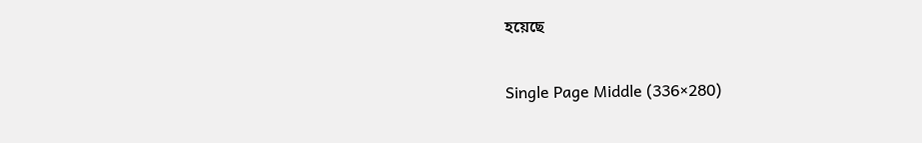হয়েছে

Single Page Middle (336×280)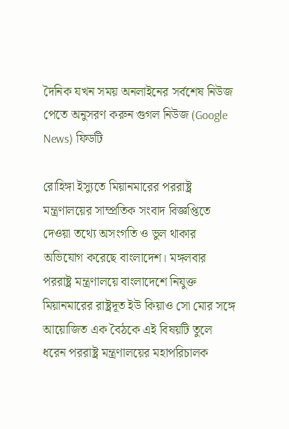দৈনিক যখন সময় অনলাইনের সর্বশেষ নিউজ পেতে অনুসরণ করুন গুগল নিউজ (Google News) ফিডটি

রোহিঙ্গা ইস্যুতে মিয়ানমারের পররাষ্ট্র মন্ত্রণালয়ের সাম্প্রতিক সংবাদ বিজ্ঞপ্তিতে দেওয়া তথ্যে অসংগতি ও ভুল থাকার অভিযোগ করেছে বাংলাদেশ। মঙ্গলবার পররাষ্ট্র মন্ত্রণালয়ে বাংলাদেশে নিযুক্ত মিয়ানমারের রাষ্ট্রদূত ইউ কিয়াও সো মোর সঙ্গে আয়োজিত এক বৈঠকে এই বিষয়টি তুলে ধরেন পররাষ্ট্র মন্ত্রণালয়ের মহাপরিচালক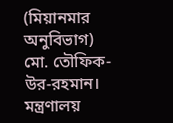(মিয়ানমার অনুবিভাগ) মো. তৌফিক-উর-রহমান। মন্ত্রণালয়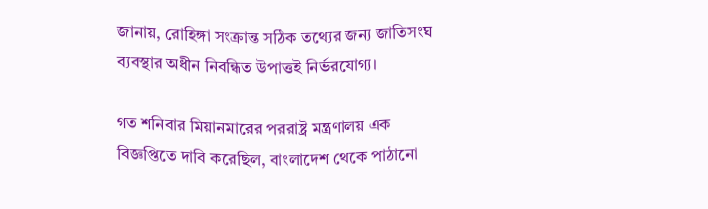জানায়, রোহিঙ্গা সংক্রান্ত সঠিক তথ্যের জন্য জাতিসংঘ ব্যবস্থার অধীন নিবন্ধিত উপাত্তই নির্ভরযোগ্য।

গত শনিবার মিয়ানমারের পররাষ্ট্র মন্ত্রণালয় এক বিজ্ঞপ্তিতে দাবি করেছিল, বাংলাদেশ থেকে পাঠানো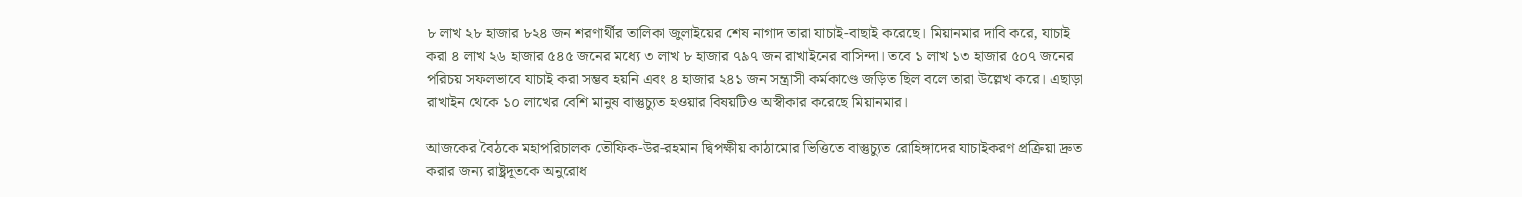৮ লাখ ২৮ হাজার ৮২৪ জন শরণার্থীর তালিকা জুলাইয়ের শেষ নাগাদ তারা যাচাই-বাছাই করেছে। মিয়ানমার দাবি করে, যাচাই করা ৪ লাখ ২৬ হাজার ৫৪৫ জনের মধ্যে ৩ লাখ ৮ হাজার ৭৯৭ জন রাখাইনের বাসিন্দা। তবে ১ লাখ ১৩ হাজার ৫০৭ জনের পরিচয় সফলভাবে যাচাই করা সম্ভব হয়নি এবং ৪ হাজার ২৪১ জন সন্ত্রাসী কর্মকাণ্ডে জড়িত ছিল বলে তারা উল্লেখ করে। এছাড়া রাখাইন থেকে ১০ লাখের বেশি মানুষ বাস্তুচ্যুত হওয়ার বিষয়টিও অস্বীকার করেছে মিয়ানমার।

আজকের বৈঠকে মহাপরিচালক তৌফিক-উর-রহমান দ্বিপক্ষীয় কাঠামোর ভিত্তিতে বাস্তুচ্যুত রোহিঙ্গাদের যাচাইকরণ প্রক্রিয়া দ্রুত করার জন্য রাষ্ট্রদূতকে অনুরোধ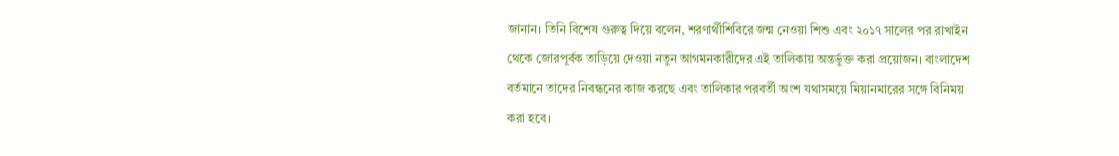জানান। তিনি বিশেষ গুরুত্ব দিয়ে বলেন, শরণার্থীশিবিরে জন্ম নেওয়া শিশু এবং ২০১৭ সালের পর রাখাইন থেকে জোরপূর্বক তাড়িয়ে দেওয়া নতুন আগমনকারীদের এই তালিকায় অন্তর্ভুক্ত করা প্রয়োজন। বাংলাদেশ বর্তমানে তাদের নিবন্ধনের কাজ করছে এবং তালিকার পরবর্তী অংশ যথাসময়ে মিয়ানমারের সঙ্গে বিনিময় করা হবে।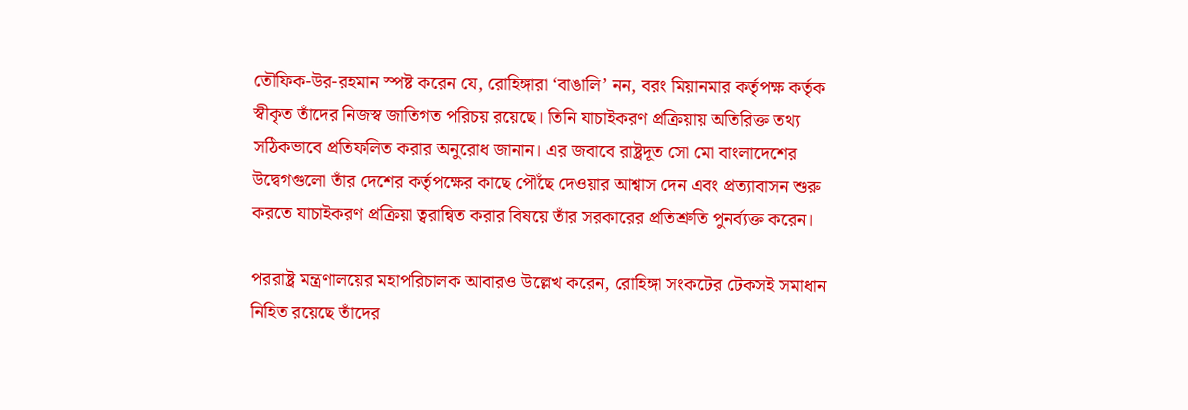তৌফিক-উর-রহমান স্পষ্ট করেন যে, রোহিঙ্গারা ‘বাঙালি’ নন, বরং মিয়ানমার কর্তৃপক্ষ কর্তৃক স্বীকৃত তাঁদের নিজস্ব জাতিগত পরিচয় রয়েছে। তিনি যাচাইকরণ প্রক্রিয়ায় অতিরিক্ত তথ্য সঠিকভাবে প্রতিফলিত করার অনুরোধ জানান। এর জবাবে রাষ্ট্রদূত সো মো বাংলাদেশের উদ্বেগগুলো তাঁর দেশের কর্তৃপক্ষের কাছে পৌঁছে দেওয়ার আশ্বাস দেন এবং প্রত্যাবাসন শুরু করতে যাচাইকরণ প্রক্রিয়া ত্বরান্বিত করার বিষয়ে তাঁর সরকারের প্রতিশ্রুতি পুনর্ব্যক্ত করেন।

পররাষ্ট্র মন্ত্রণালয়ের মহাপরিচালক আবারও উল্লেখ করেন, রোহিঙ্গা সংকটের টেকসই সমাধান নিহিত রয়েছে তাঁদের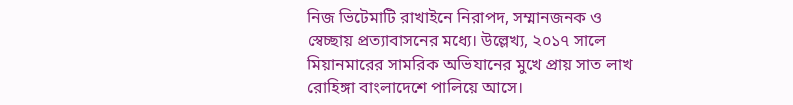নিজ ভিটেমাটি রাখাইনে নিরাপদ, সম্মানজনক ও স্বেচ্ছায় প্রত্যাবাসনের মধ্যে। উল্লেখ্য, ২০১৭ সালে মিয়ানমারের সামরিক অভিযানের মুখে প্রায় সাত লাখ রোহিঙ্গা বাংলাদেশে পালিয়ে আসে।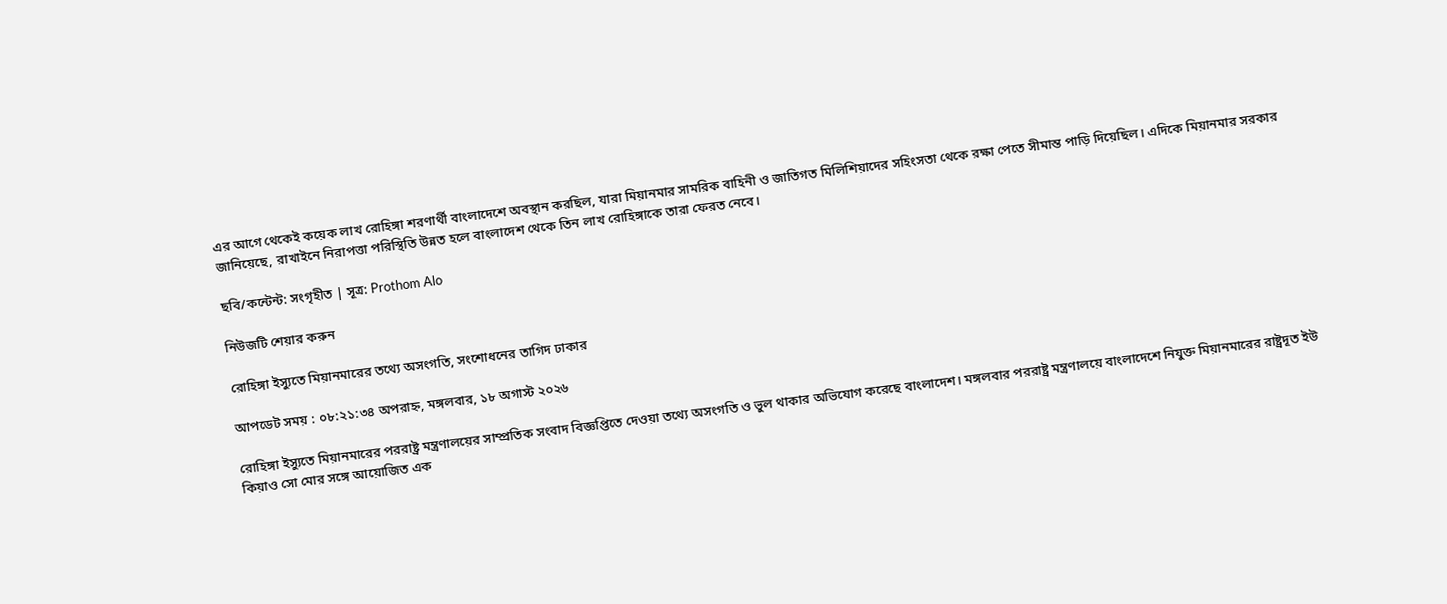এর আগে থেকেই কয়েক লাখ রোহিঙ্গা শরণার্থী বাংলাদেশে অবস্থান করছিল, যারা মিয়ানমার সামরিক বাহিনী ও জাতিগত মিলিশিয়াদের সহিংসতা থেকে রক্ষা পেতে সীমান্ত পাড়ি দিয়েছিল। এদিকে মিয়ানমার সরকার জানিয়েছে, রাখাইনে নিরাপত্তা পরিস্থিতি উন্নত হলে বাংলাদেশ থেকে তিন লাখ রোহিঙ্গাকে তারা ফেরত নেবে।

ছবি/কন্টেন্ট: সংগৃহীত | সূত্র: Prothom Alo

নিউজটি শেয়ার করুন

রোহিঙ্গা ইস্যুতে মিয়ানমারের তথ্যে অসংগতি, সংশোধনের তাগিদ ঢাকার

আপডেট সময় : ০৮:২১:৩৪ অপরাহ্ন, মঙ্গলবার, ১৮ অগাস্ট ২০২৬

রোহিঙ্গা ইস্যুতে মিয়ানমারের পররাষ্ট্র মন্ত্রণালয়ের সাম্প্রতিক সংবাদ বিজ্ঞপ্তিতে দেওয়া তথ্যে অসংগতি ও ভুল থাকার অভিযোগ করেছে বাংলাদেশ। মঙ্গলবার পররাষ্ট্র মন্ত্রণালয়ে বাংলাদেশে নিযুক্ত মিয়ানমারের রাষ্ট্রদূত ইউ কিয়াও সো মোর সঙ্গে আয়োজিত এক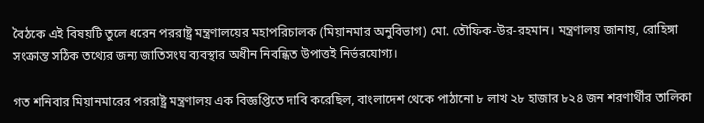বৈঠকে এই বিষয়টি তুলে ধরেন পররাষ্ট্র মন্ত্রণালয়ের মহাপরিচালক (মিয়ানমার অনুবিভাগ) মো. তৌফিক-উর-রহমান। মন্ত্রণালয় জানায়, রোহিঙ্গা সংক্রান্ত সঠিক তথ্যের জন্য জাতিসংঘ ব্যবস্থার অধীন নিবন্ধিত উপাত্তই নির্ভরযোগ্য।

গত শনিবার মিয়ানমারের পররাষ্ট্র মন্ত্রণালয় এক বিজ্ঞপ্তিতে দাবি করেছিল, বাংলাদেশ থেকে পাঠানো ৮ লাখ ২৮ হাজার ৮২৪ জন শরণার্থীর তালিকা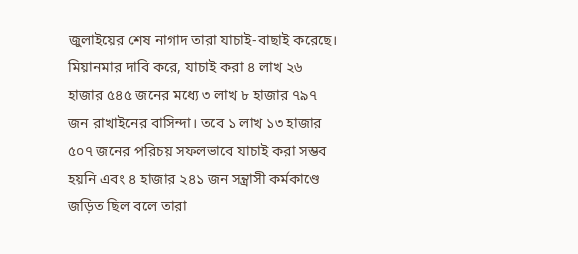জুলাইয়ের শেষ নাগাদ তারা যাচাই-বাছাই করেছে। মিয়ানমার দাবি করে, যাচাই করা ৪ লাখ ২৬ হাজার ৫৪৫ জনের মধ্যে ৩ লাখ ৮ হাজার ৭৯৭ জন রাখাইনের বাসিন্দা। তবে ১ লাখ ১৩ হাজার ৫০৭ জনের পরিচয় সফলভাবে যাচাই করা সম্ভব হয়নি এবং ৪ হাজার ২৪১ জন সন্ত্রাসী কর্মকাণ্ডে জড়িত ছিল বলে তারা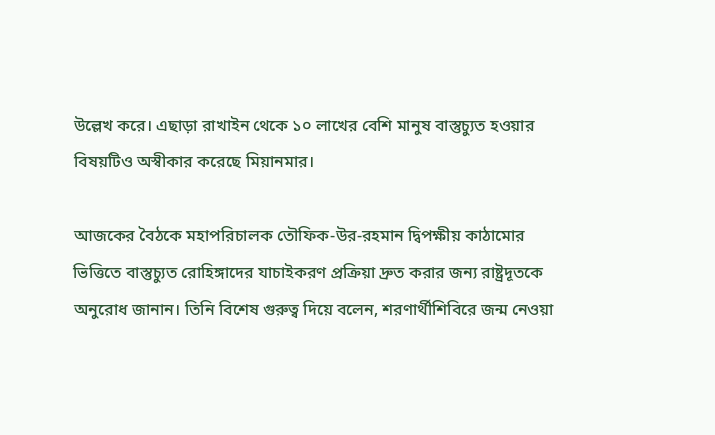উল্লেখ করে। এছাড়া রাখাইন থেকে ১০ লাখের বেশি মানুষ বাস্তুচ্যুত হওয়ার বিষয়টিও অস্বীকার করেছে মিয়ানমার।

আজকের বৈঠকে মহাপরিচালক তৌফিক-উর-রহমান দ্বিপক্ষীয় কাঠামোর ভিত্তিতে বাস্তুচ্যুত রোহিঙ্গাদের যাচাইকরণ প্রক্রিয়া দ্রুত করার জন্য রাষ্ট্রদূতকে অনুরোধ জানান। তিনি বিশেষ গুরুত্ব দিয়ে বলেন, শরণার্থীশিবিরে জন্ম নেওয়া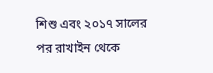শিশু এবং ২০১৭ সালের পর রাখাইন থেকে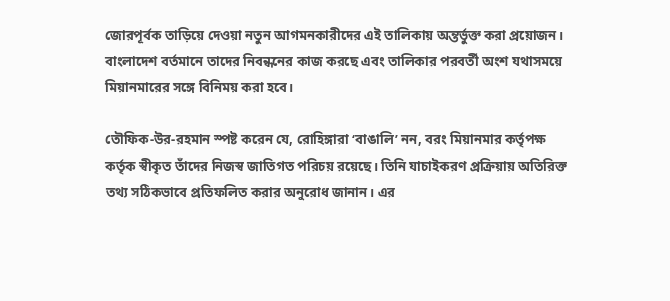জোরপূর্বক তাড়িয়ে দেওয়া নতুন আগমনকারীদের এই তালিকায় অন্তর্ভুক্ত করা প্রয়োজন। বাংলাদেশ বর্তমানে তাদের নিবন্ধনের কাজ করছে এবং তালিকার পরবর্তী অংশ যথাসময়ে মিয়ানমারের সঙ্গে বিনিময় করা হবে।

তৌফিক-উর-রহমান স্পষ্ট করেন যে, রোহিঙ্গারা ‘বাঙালি’ নন, বরং মিয়ানমার কর্তৃপক্ষ কর্তৃক স্বীকৃত তাঁদের নিজস্ব জাতিগত পরিচয় রয়েছে। তিনি যাচাইকরণ প্রক্রিয়ায় অতিরিক্ত তথ্য সঠিকভাবে প্রতিফলিত করার অনুরোধ জানান। এর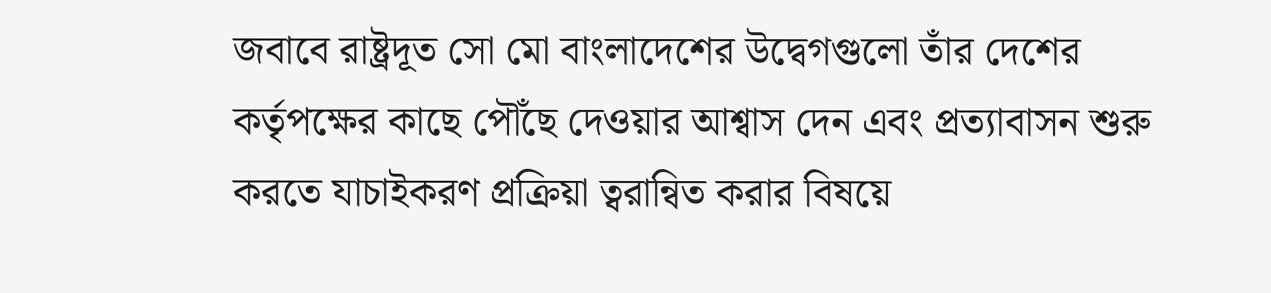জবাবে রাষ্ট্রদূত সো মো বাংলাদেশের উদ্বেগগুলো তাঁর দেশের কর্তৃপক্ষের কাছে পৌঁছে দেওয়ার আশ্বাস দেন এবং প্রত্যাবাসন শুরু করতে যাচাইকরণ প্রক্রিয়া ত্বরান্বিত করার বিষয়ে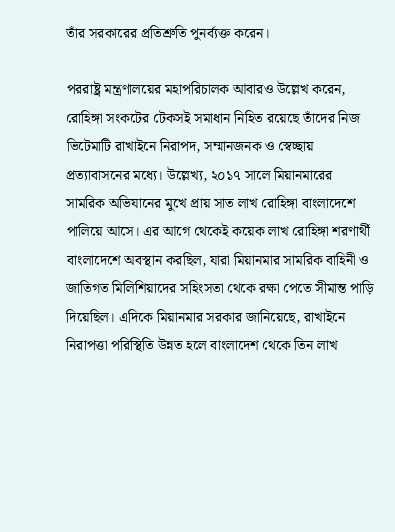তাঁর সরকারের প্রতিশ্রুতি পুনর্ব্যক্ত করেন।

পররাষ্ট্র মন্ত্রণালয়ের মহাপরিচালক আবারও উল্লেখ করেন, রোহিঙ্গা সংকটের টেকসই সমাধান নিহিত রয়েছে তাঁদের নিজ ভিটেমাটি রাখাইনে নিরাপদ, সম্মানজনক ও স্বেচ্ছায় প্রত্যাবাসনের মধ্যে। উল্লেখ্য, ২০১৭ সালে মিয়ানমারের সামরিক অভিযানের মুখে প্রায় সাত লাখ রোহিঙ্গা বাংলাদেশে পালিয়ে আসে। এর আগে থেকেই কয়েক লাখ রোহিঙ্গা শরণার্থী বাংলাদেশে অবস্থান করছিল, যারা মিয়ানমার সামরিক বাহিনী ও জাতিগত মিলিশিয়াদের সহিংসতা থেকে রক্ষা পেতে সীমান্ত পাড়ি দিয়েছিল। এদিকে মিয়ানমার সরকার জানিয়েছে, রাখাইনে নিরাপত্তা পরিস্থিতি উন্নত হলে বাংলাদেশ থেকে তিন লাখ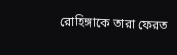রোহিঙ্গাকে তারা ফেরত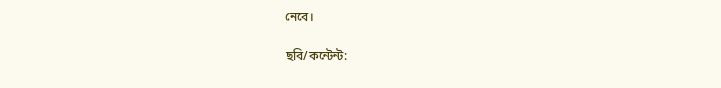নেবে।

ছবি/কন্টেন্ট: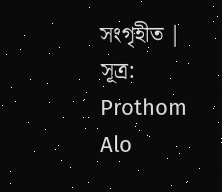সংগৃহীত | সূত্র: Prothom Alo